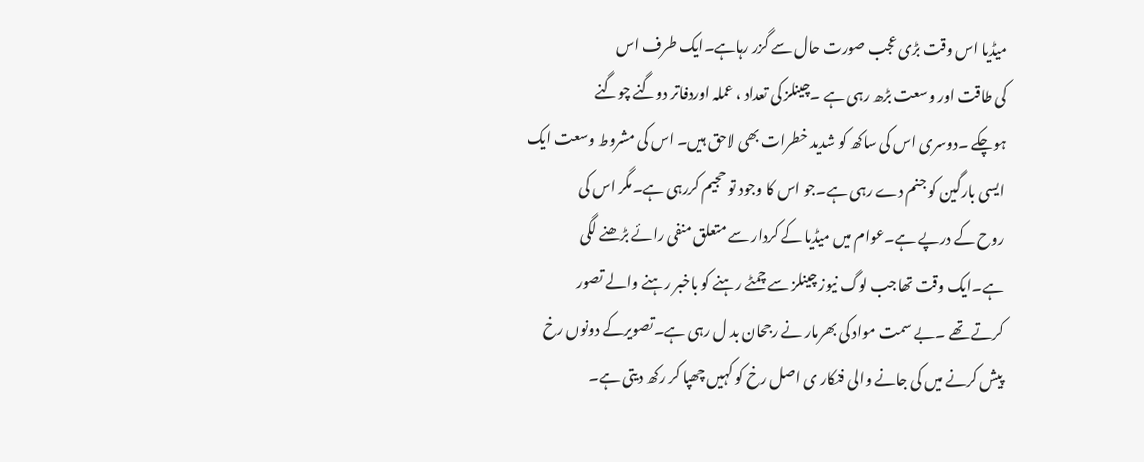میڈیا اس وقت بڑی عجب صورت حال سے گزر رہاہے۔ایک طرف اس
کی طاقت اور وسعت بڑھ رہی ہے ۔چینلز کی تعداد ، عملہ اوردفاتر دوگنے چوگنے
ہوچکے ۔دوسری اس کی ساکھ کو شدید خطرات بھی لاحق ہیں۔ اس کی مشروط وسعت ایک
ایسی بارگین کو جنم دے رہی ہے۔جو اس کا وجود تو حجیم کررہی ہے۔مگر اس کی
روح کے درپے ہے۔عوام میں میڈیا کے کردار سے متعلق منفی رائے بڑھنے لگی
ہے۔ایک وقت تھاجب لوگ نیوز چینلز سے چمٹے رہنے کو باخبر رہنے والے تصور
کرتے تھے ۔بے سمت مواد کی بھرمار نے رجحان بد ل رہی ہے۔تصویرکے دونوں رخ
پیش کرنے میں کی جانے والی فنکار ی اصل رخ کو کہیں چھپا کر رکھ دیتی ہے۔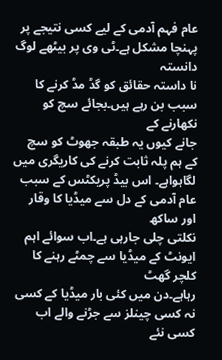عام فہم آدمی کے لیے کسی نتیجے پر پہنچا مشکل ہے۔ٹی وی پر بیٹھے لوگ دانستہ
نا داستہ حقائق کو گڈ مڈ کرنے کا سبب بن رہے ہیں۔بجائے سچ کو نکھارنے کے
جانے کیوں یہ طبقہ جھوٹ کو سچ کے ہم پلہ ثابت کرنے کی کاریگری میں
لگاہواہے۔ اس بیڈ پریکٹس کے سبب عام آدمی کے دل سے میڈیا کا وقار اور ساکھ
نکلتی چلی جارہی ہے۔اب سوائے اہم ایونٹ کے میڈیا سے چمٹے رہنے کا کلچر گھٹ
رہاہے۔دن میں کئی بار میڈیا کے کسی نہ کسی چینلز سے جڑنے والے اب کسی نئے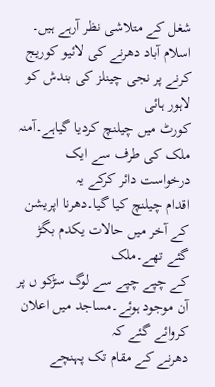شغل کے متلاشی نظر آرہے ہیں۔
اسلام آباد دھرنے کی لائیو کوریج کرنے پر نجی چینلز کی بندش کو لاہور ہائی
کورٹ میں چیلنچ کردیا گیاہے۔آمنہ ملک کی طرف سے ایک درخواست دائر کرکے یہ
اقدام چیلنچ کیا گیا۔دھرنا اپریشن کے آخر میں حالات یکدم بگڑ گئے تھے۔ملک
کے چپے چپے سے لوگ سڑکو ں پر آن موجود ہوئے۔مساجد میں اعلان کروائے گئے کہ
دھرنے کے مقام تک پہنچے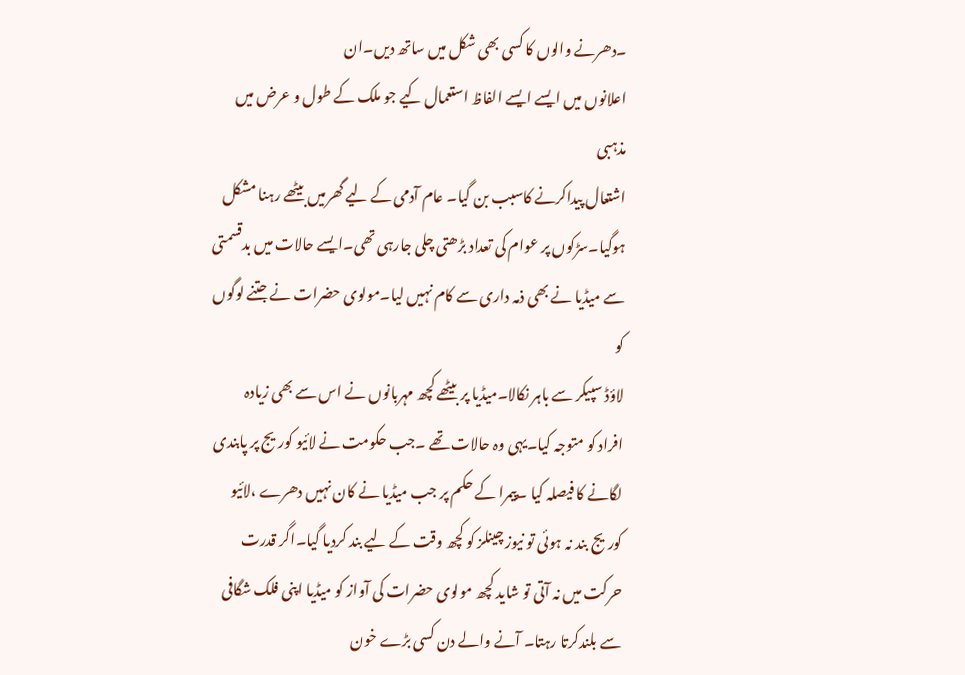۔دھرنے والوں کا کسی بھی شکل میں ساتھ دیں۔ان
اعلانوں میں ایسے ایسے الفاظ استعمال کیے جو ملک کے طول و عرض میں مذہبی
اشتعال پیداکرنے کاسبب بن گیا۔ عام آدمی کے لیے گھرمیں بیٹھے رہنا مشکل
ہوگیا۔سڑکوں پر عوام کی تعداد بڑھتی چلی جارہی تھی۔ایسے حالات میں بدقسمتی
سے میڈیا نے بھی ذمہ داری سے کام نہیں لیا۔مولوی حضرات نے جتنے لوگوں کو
لاؤڈ سپیکر سے باہر نکالا۔میڈیا پر بیٹھے کچھ مہربانوں نے اس سے بھی زیادہ
افراد کو متوجہ کیا۔یہی وہ حالات تھے ۔جب حکومت نے لائیو کوریج پر پابندی
لگانے کا فیصلہ کیا ۔پیمرا کے حکم پر جب میڈیا نے کان نہیں دھرے ،لائیو
کوریج بند نہ ہوئی تو نیوز چینلز کو کچھ وقت کے لیے بند کردیا گیا۔اگر قدرت
حرکت میں نہ آتی تو شاید کچھ مولوی حضرات کی آواز کو میڈیا اپنی فلک شگافی
سے بلندکرتا رہتا۔ آنے والے دن کسی بڑے خون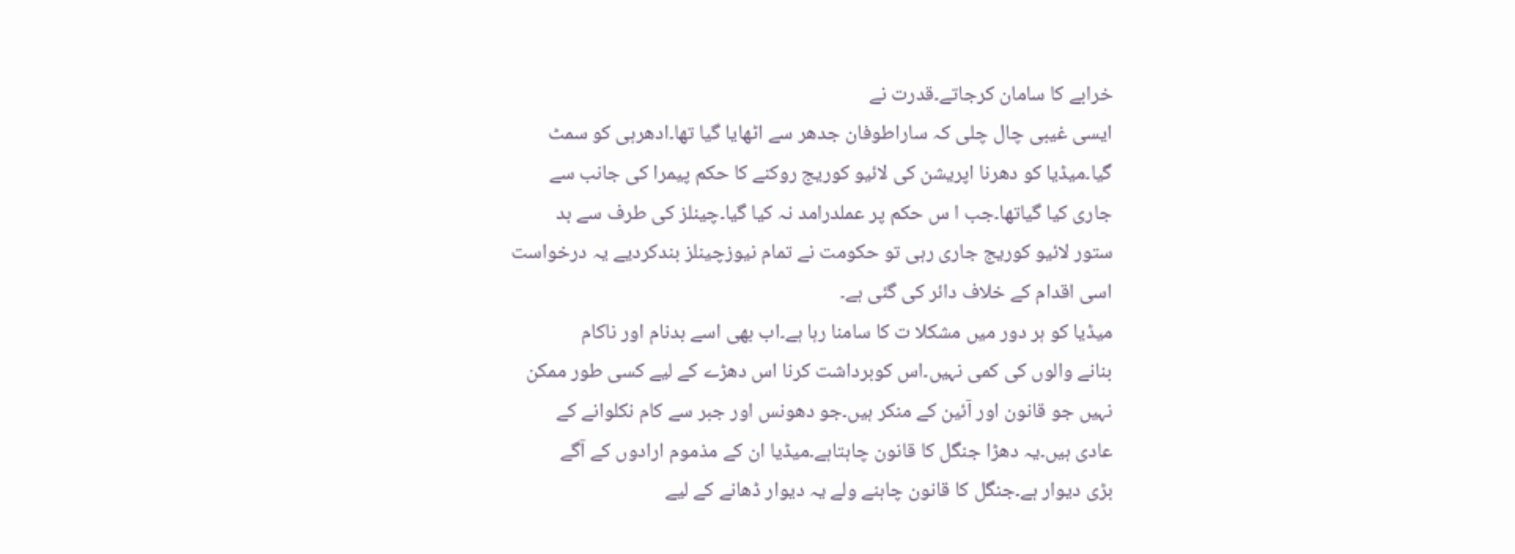خرابے کا سامان کرجاتے۔قدرت نے
ایسی غیبی چال چلی کہ ساراطوفان جدھر سے اٹھایا گیا تھا۔ادھرہی کو سمٹ
گیا۔میڈیا کو دھرنا اپریشن کی لائیو کوریج روکنے کا حکم پیمرا کی جانب سے
جاری کیا گیاتھا۔جب ا س حکم پر عملدرامد نہ کیا گیا۔چینلز کی طرف سے بد
ستور لائیو کوریج جاری رہی تو حکومت نے تمام نیوزچینلز بندکردیے یہ درخواست
اسی اقدام کے خلاف دائر کی گئی ہے۔
میڈیا کو ہر دور میں مشکلا ت کا سامنا رہا ہے۔اب بھی اسے بدنام اور ناکام
بنانے والوں کی کمی نہیں۔اس کوبرداشت کرنا اس دھڑے کے لیے کسی طور ممکن
نہیں جو قانون اور آئین کے منکر ہیں۔جو دھونس اور جبر سے کام نکلوانے کے
عادی ہیں۔یہ دھڑا جنگل کا قانون چاہتاہے۔میڈیا ان کے مذموم ارادوں کے آگے
بڑی دیوار ہے۔جنگل کا قانون چاہنے ولے یہ دیوار ڈھانے کے لیے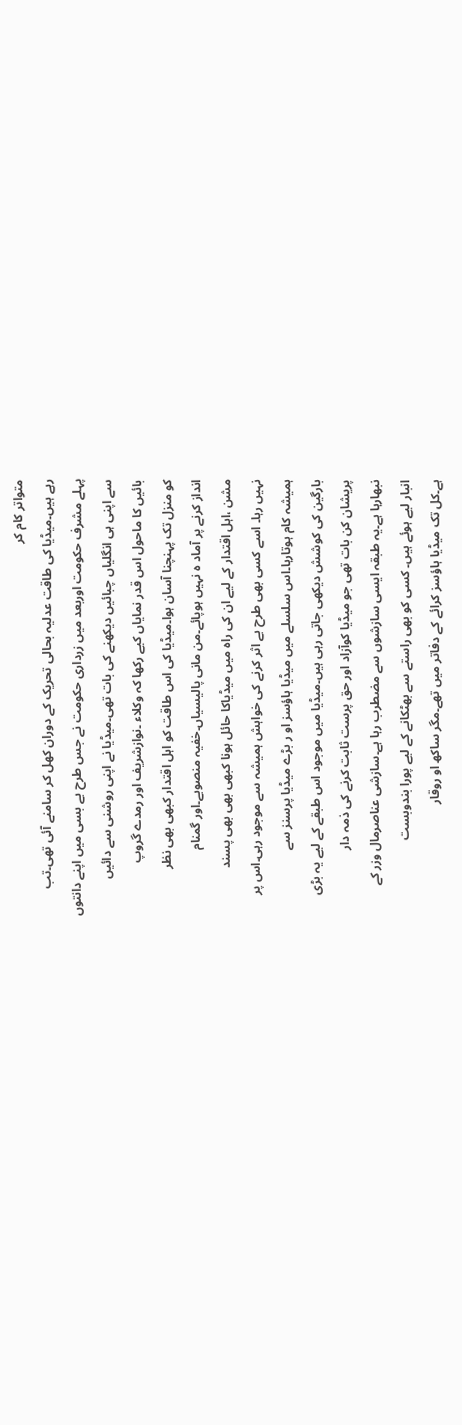متواتر کام کر
رہے ہیں۔میڈیا کی طاقت عدلیہ بحالی تحریک کے دوران کھل کر سامنے آئی تھی۔تب
پہلے مشرف حکومت اوربعد میں زرداری حکومت نے جس طرح بے بسی میں اپنے دانتوں
سے اپنی ہی انگلیاں چبائیں دیکھنے کی بات تھی۔میڈیا نے اپنی روشنی سے دائیں
بائیں کا ماحول اس قدر نمایاں کیے رکھا کہ وکلاء ۔نوازشریف اور رمدے گروپ
کو منزل تک پہنچنا آسان ہوا۔میڈیا کی اس طاقت کو اہل اقتدار کبھی بھی نظر
انداز کرنے پر آماد ہ نہیں ہوپائے۔من مانی پالیسیاں۔خفیہ منصوبے۔اور گمنام
مشن ،اہل اقتدار کے لیے ان کی راہ میں میڈیاکا حائل ہونا کبھی بھی بھی پسند
نہیں رہا۔ اسے کسی بھی طرح بے اثر کرنے کی خواہش ہمیشہ سے موجود رہی۔اس پر
ہمیشہ کام ہوتارہا۔اس سلسلے میں میڈیا ہاؤسز او ر بڑے میڈیا پرسنز سے
بارگین کی کوشش دیکھی جاتی رہی ہیں۔میڈیا میں موجود اس طبقے کے لیے یہ بڑی
پریشان کن بات تھی جو میڈیا کوآزاد اور حق پرست ثابت کرنے کی ذمہ دار
نبھارہا ہے۔یہ طبقہ ایسی سازشوں سے مضطرب رہا ہے۔سازشی عناصرمال وزر کے
انبار لیے ہوئے ہیں۔ کسی کو بھی راستے سے بھٹکانے کے لیے پورا بندوبست
ہے۔کل تک میڈیا ہاؤسز کرائے کے دفاتر میں تھے۔مگر ساکھ او روقار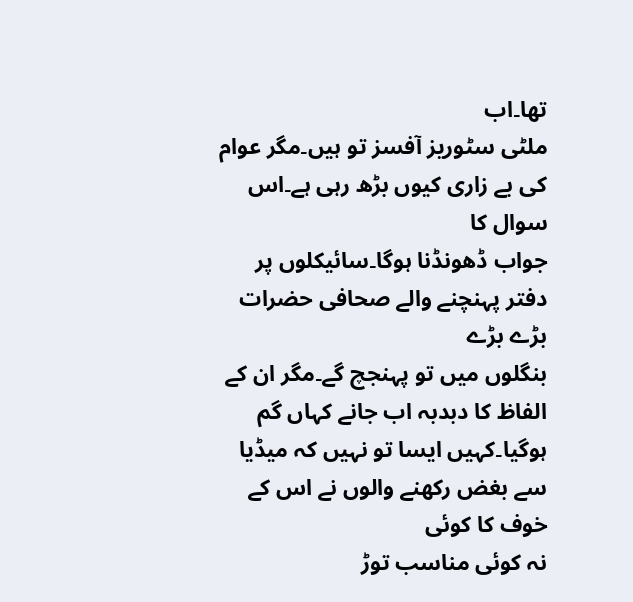تھا۔اب
ملٹی سٹوریز آفسز تو ہیں۔مگر عوام کی بے زاری کیوں بڑھ رہی ہے۔اس سوال کا
جواب ڈھونڈنا ہوگا۔سائیکلوں پر دفتر پہنچنے والے صحافی حضرات بڑے بڑے
بنگلوں میں تو پہنجچ گے۔مگر ان کے الفاظ کا دبدبہ اب جانے کہاں گم
ہوگیا۔کہیں ایسا تو نہیں کہ میڈیا سے بغض رکھنے والوں نے اس کے خوف کا کوئی
نہ کوئی مناسب توڑ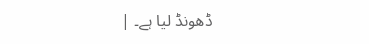ڈھونڈ لیا ہے۔ |